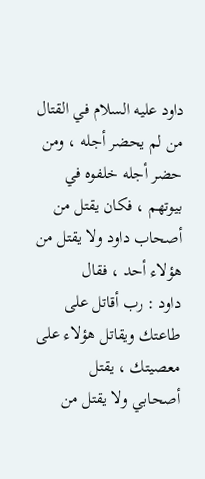داود عليه السلام في القتال من لم يحضر أجله ، ومن حضر أجله خلفوه في
بيوتهم ، فكان يقتل من أصحاب داود ولا يقتل من هؤلاء أحد ، فقال
داود : رب أقاتل على طاعتك ويقاتل هؤلاء على معصيتك ، يقتل
أصحابي ولا يقتل من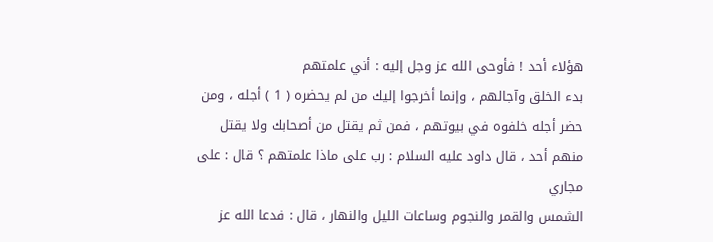هؤلاء أحد ! فأوحى الله عز وجل إليه : أني علمتهم
بدء الخلق وآجالهم ، وإنما أخرجوا إليك من لم يحضره ( 1 ) أجله ، ومن
حضر أجله خلفوه في بيوتهم ، فمن ثم يقتل من أصحابك ولا يقتل
منهم أحد ، قال داود عليه السلام : رب على ماذا علمتهم ؟ قال : على مجاري
الشمس والقمر والنجوم وساعات الليل والنهار ، قال : فدعا الله عز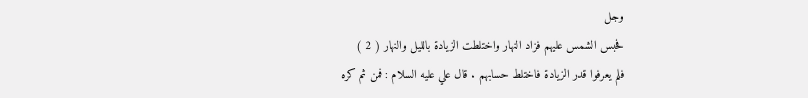وجل
فحبس الشمس عليهم فزاد النهار واختلطت الزيادة بالليل والنهار ( 2 )
فلم يعرفوا قدر الزيادة فاختلط حسابهم . قال علي عليه السلام : فمن ثم كره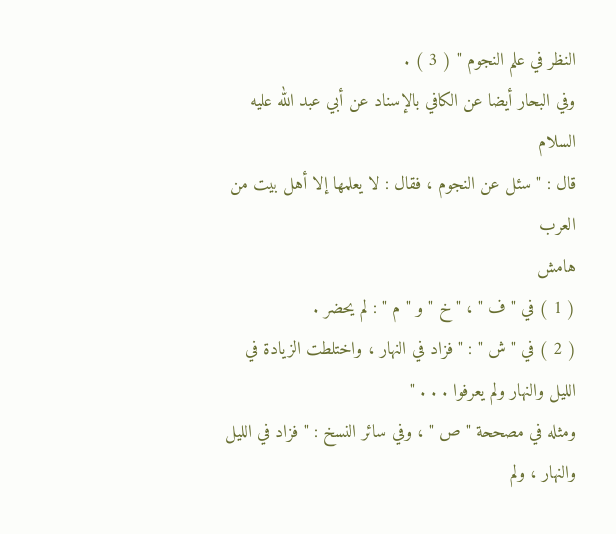النظر في علم النجوم " ( 3 ) .
وفي البحار أيضا عن الكافي بالإسناد عن أبي عبد الله عليه السلام
قال : " سئل عن النجوم ، فقال : لا يعلمها إلا أهل بيت من العرب
هامش
( 1 ) في " ف " ، " خ " و " م " : لم يحضر .
( 2 ) في " ش " : " فزاد في النهار ، واختلطت الزيادة في الليل والنهار ولم يعرفوا . . . "
ومثله في مصححة " ص " ، وفي سائر النسخ : " فزاد في الليل والنهار ، ولم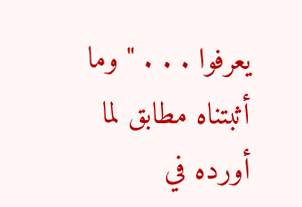يعرفوا . . . " وما أثبتناه مطابق لما أورده في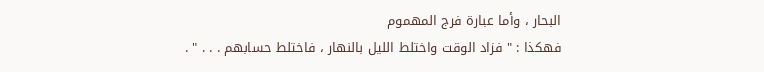البحار ، وأما عبارة فرج المهموم
فهكذا : " فزاد الوقت واختلط الليل بالنهار ، فاختلط حسابهم . . . " .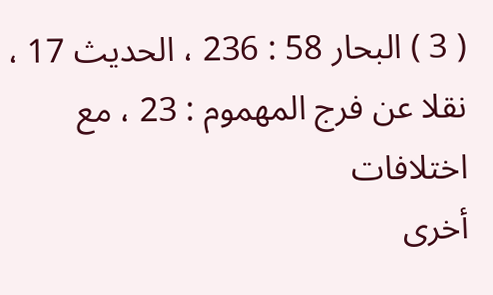( 3 ) البحار 58 : 236 ، الحديث 17 ، نقلا عن فرج المهموم : 23 ، مع اختلافات
أخرى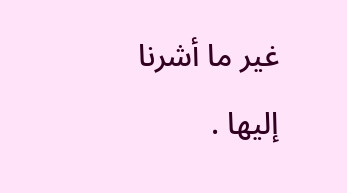غير ما أشرنا إليها .